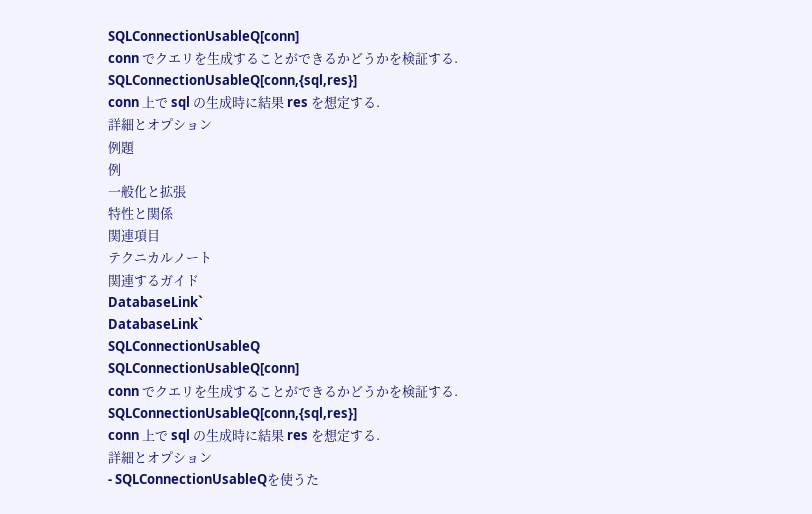SQLConnectionUsableQ[conn]
conn でクエリを生成することができるかどうかを検証する.
SQLConnectionUsableQ[conn,{sql,res}]
conn 上で sql の生成時に結果 res を想定する.
詳細とオプション
例題
例
一般化と拡張
特性と関係
関連項目
テクニカルノート
関連するガイド
DatabaseLink`
DatabaseLink`
SQLConnectionUsableQ
SQLConnectionUsableQ[conn]
conn でクエリを生成することができるかどうかを検証する.
SQLConnectionUsableQ[conn,{sql,res}]
conn 上で sql の生成時に結果 res を想定する.
詳細とオプション
- SQLConnectionUsableQを使うた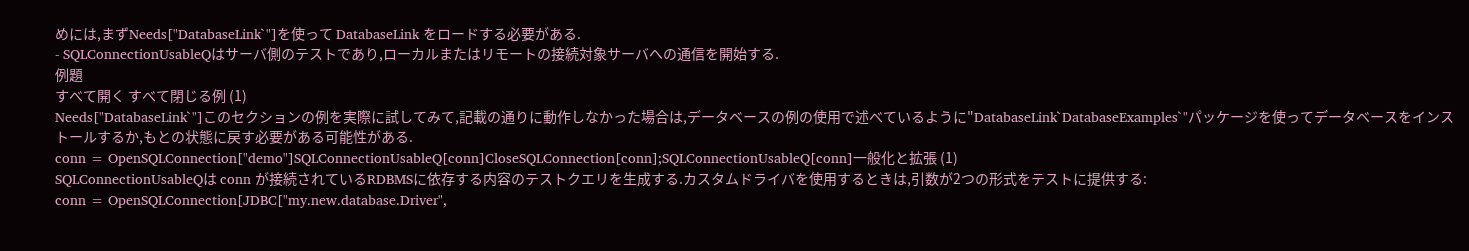めには,まずNeeds["DatabaseLink`"]を使って DatabaseLink をロードする必要がある.
- SQLConnectionUsableQはサーバ側のテストであり,ローカルまたはリモートの接続対象サーバへの通信を開始する.
例題
すべて開く すべて閉じる例 (1)
Needs["DatabaseLink`"]このセクションの例を実際に試してみて,記載の通りに動作しなかった場合は,データベースの例の使用で述べているように"DatabaseLink`DatabaseExamples`"パッケージを使ってデータベースをインストールするか,もとの状態に戻す必要がある可能性がある.
conn = OpenSQLConnection["demo"]SQLConnectionUsableQ[conn]CloseSQLConnection[conn];SQLConnectionUsableQ[conn]一般化と拡張 (1)
SQLConnectionUsableQは conn が接続されているRDBMSに依存する内容のテストクエリを生成する.カスタムドライバを使用するときは,引数が2つの形式をテストに提供する:
conn = OpenSQLConnection[JDBC["my.new.database.Driver",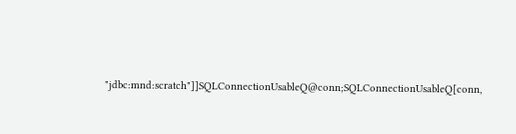"jdbc:mnd:scratch"]]SQLConnectionUsableQ@conn;SQLConnectionUsableQ[conn,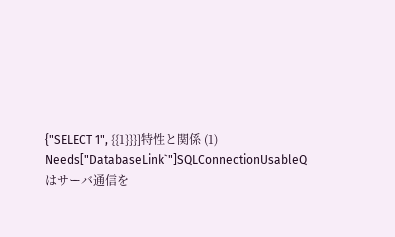{"SELECT 1", {{1}}}]特性と関係 (1)
Needs["DatabaseLink`"]SQLConnectionUsableQはサーバ通信を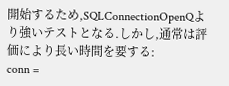開始するため,SQLConnectionOpenQより強いテストとなる.しかし,通常は評価により長い時間を要する:
conn =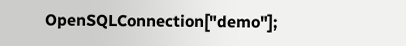OpenSQLConnection["demo"];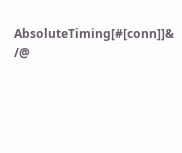AbsoluteTiming[#[conn]]& /@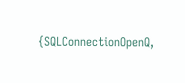{SQLConnectionOpenQ,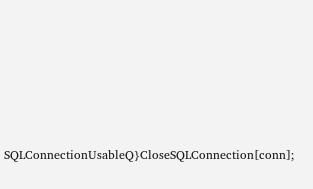SQLConnectionUsableQ}CloseSQLConnection[conn];